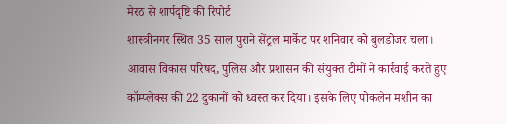मेरठ से शार्पदृष्टि की रिपोर्ट
शास्त्रीनगर स्थित 35 साल पुराने सेंट्रल मार्केट पर शनिवार को बुलडोजर चला। आवास विकास परिषद, पुलिस और प्रशासन की संयुक्त टीमों ने कार्रवाई करते हुए कॉम्प्लेक्स की 22 दुकानों को ध्वस्त कर दिया। इसके लिए पोकलेन मशीन का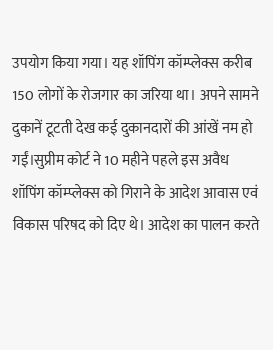उपयोग किया गया। यह शॉपिंग कॉम्प्लेक्स करीब 150 लोगों के रोजगार का जरिया था। अपने सामने दुकानें टूटती देख कई दुकानदारों की आंखें नम हो गईं।सुप्रीम कोर्ट ने 10 महीने पहले इस अवैध शॉपिंग कॉम्प्लेक्स को गिराने के आदेश आवास एवं विकास परिषद को दिए थे। आदेश का पालन करते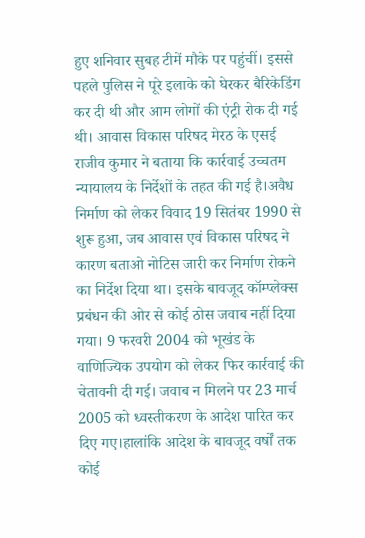हुए शनिवार सुबह टीमें मौके पर पहुंचीं। इससे पहले पुलिस ने पूरे इलाके को घेरकर बैरिकेडिंग कर दी थी और आम लोगों की एंट्री रोक दी गई थी। आवास विकास परिषद मेरठ के एसई राजीव कुमार ने बताया कि कार्रवाई उच्चतम न्यायालय के निर्देशों के तहत की गई है।अवैध निर्माण को लेकर विवाद 19 सितंबर 1990 से शुरू हुआ, जब आवास एवं विकास परिषद ने कारण बताओ नोटिस जारी कर निर्माण रोकने का निर्देश दिया था। इसके बावजूद कॉम्प्लेक्स प्रबंधन की ओर से कोई ठोस जवाब नहीं दिया गया। 9 फरवरी 2004 को भूखंड के वाणिज्यिक उपयोग को लेकर फिर कार्रवाई की चेतावनी दी गई। जवाब न मिलने पर 23 मार्च 2005 को ध्वस्तीकरण के आदेश पारित कर दिए गए।हालांकि आदेश के बावजूद वर्षों तक कोई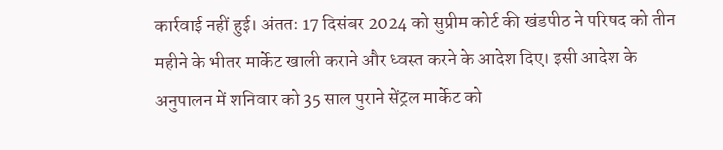कार्रवाई नहीं हुई। अंततः 17 दिसंबर 2024 को सुप्रीम कोर्ट की खंडपीठ ने परिषद को तीन महीने के भीतर मार्केट खाली कराने और ध्वस्त करने के आदेश दिए। इसी आदेश के अनुपालन में शनिवार को 35 साल पुराने सेंट्रल मार्केट को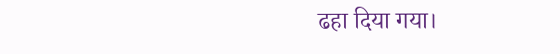ढहा दिया गया।